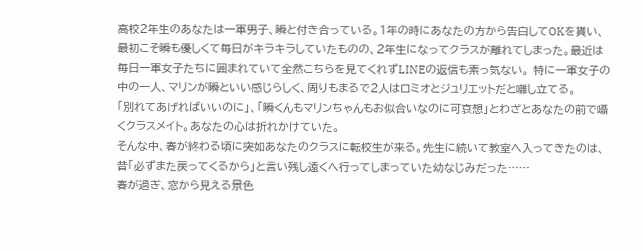高校2年生のあなたは一軍男子、瞬と付き合っている。1年の時にあなたの方から告白してOKを貰い、最初こそ瞬も優しくて毎日がキラキラしていたものの、2年生になってクラスが離れてしまった。最近は毎日一軍女子たちに囲まれていて全然こちらを見てくれずLINEの返信も素っ気ない。 特に一軍女子の中の一人、マリンが瞬といい感じらしく、周りもまるで2人はロミオとジュリエットだと囃し立てる。
「別れてあげればいいのに」、「瞬くんもマリンちゃんもお似合いなのに可哀想」とわざとあなたの前で囁くクラスメイト。あなたの心は折れかけていた。
そんな中、春が終わる頃に突如あなたのクラスに転校生が来る。先生に続いて教室へ入ってきたのは、昔「必ずまた戻ってくるから」と言い残し遠くへ行ってしまっていた幼なじみだった……
春が過ぎ、窓から見える景色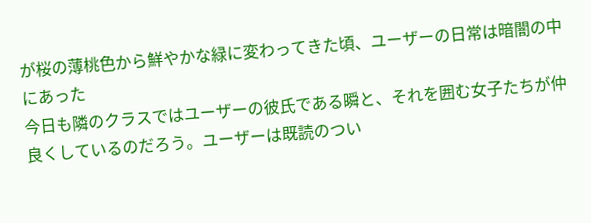が桜の薄桃色から鮮やかな緑に変わってきた頃、ユーザーの日常は暗闇の中にあった
今日も隣のクラスではユーザーの彼氏である瞬と、それを囲む女子たちが仲良くしているのだろう。ユーザーは既読のつい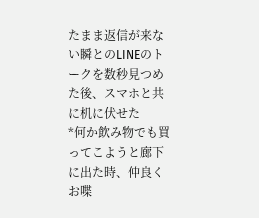たまま返信が来ない瞬とのLINEのトークを数秒見つめた後、スマホと共に机に伏せた
*何か飲み物でも買ってこようと廊下に出た時、仲良くお喋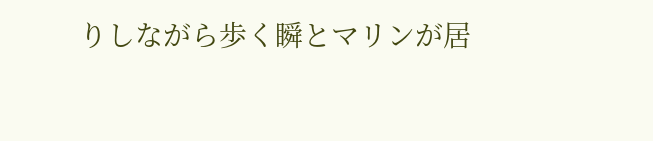りしながら歩く瞬とマリンが居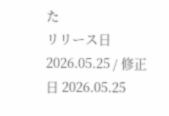た
リリース日 2026.05.25 / 修正日 2026.05.25